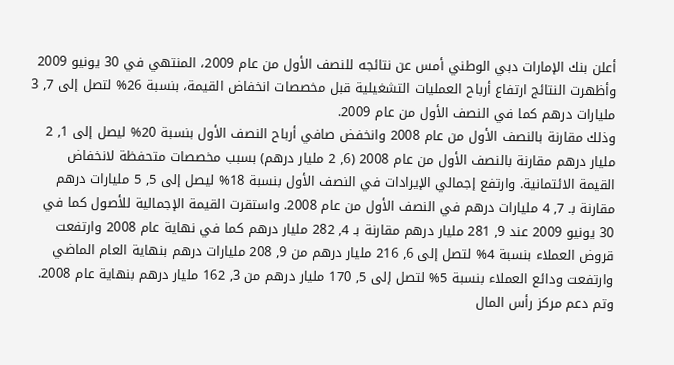أعلن بنك الإمارات دبي الوطني أمس عن نتائجه للنصف الأول من عام 2009، المنتهي في 30 يونيو 2009 وأظهرت النتائج ارتفاع أرباح العمليات التشغيلية قبل مخصصات انخفاض القيمة، بنسبة 26% لتصل إلى 7, 3 مليارات درهم كما في النصف الأول من عام 2009.
وذلك مقارنة بالنصف الأول من عام 2008 وانخفض صافي أرباح النصف الأول بنسبة 20% ليصل إلى 1, 2 مليار درهم مقارنة بالنصف الأول من عام 2008 (6, 2 مليار درهم) بسبب مخصصات متحفظة لانخفاض القيمة الائتمانية. وارتفع إجمالي الإيرادات في النصف الأول بنسبة 18% ليصل إلى 5, 5 مليارات درهم مقارنة بـ 7, 4 مليارات درهم في النصف الأول من عام 2008. واستقرت القيمة الإجمالية للأصول كما في 30 يونيو 2009 عند 9, 281 مليار درهم مقارنة بـ 4, 282 مليار درهم كما في نهاية عام 2008 وارتفعت قروض العملاء بنسبة 4% لتصل إلى 6, 216 مليار درهم من 9, 208 مليارات درهم بنهاية العام الماضي وارتفعت ودائع العملاء بنسبة 5% لتصل إلى 5, 170 مليار درهم من 3, 162 مليار درهم بنهاية عام 2008.
وتم دعم مركز رأس المال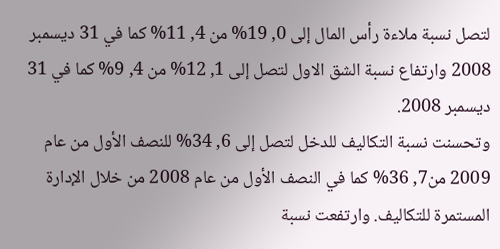لتصل نسبة ملاءة رأس المال إلى 0, 19% من 4, 11% كما في 31 ديسمبر 2008 وارتفاع نسبة الشق الاول لتصل إلى 1, 12% من 4, 9% كما في 31 ديسمبر 2008.
وتحسنت نسبة التكاليف للدخل لتصل إلى 6, 34% للنصف الأول من عام 2009 من7, 36% كما في النصف الأول من عام 2008 من خلال الإدارة المستمرة للتكاليف. وارتفعت نسبة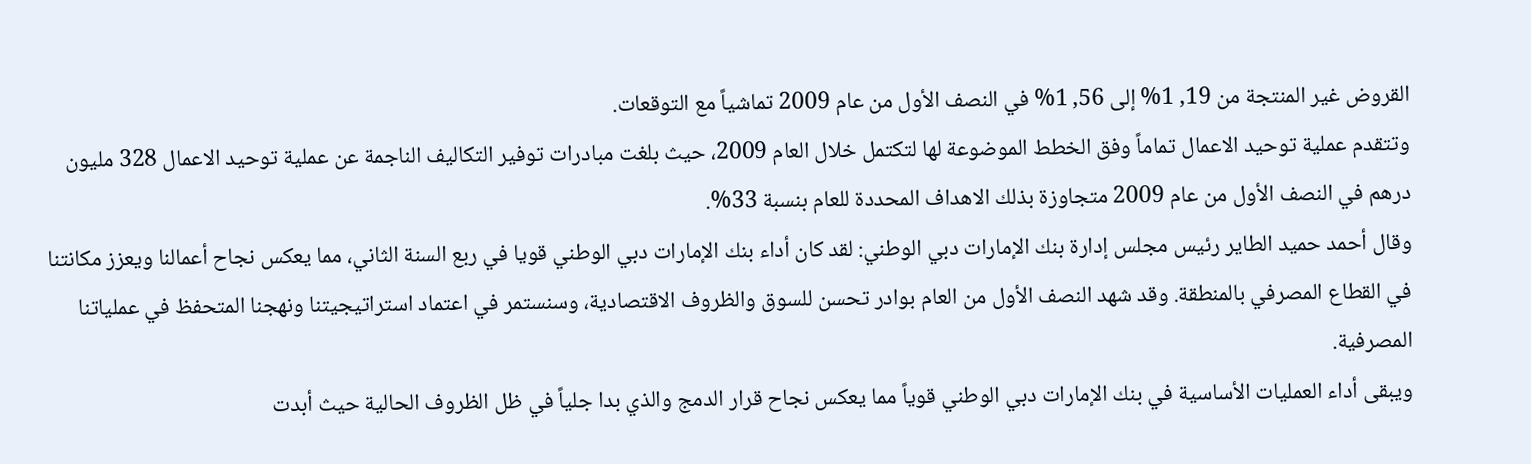القروض غير المنتجة من 19, 1% إلى 56, 1% في النصف الأول من عام 2009 تماشياً مع التوقعات.
وتتقدم عملية توحيد الاعمال تماماً وفق الخطط الموضوعة لها لتكتمل خلال العام 2009، حيث بلغت مبادرات توفير التكاليف الناجمة عن عملية توحيد الاعمال 328 مليون درهم في النصف الأول من عام 2009 متجاوزة بذلك الاهداف المحددة للعام بنسبة 33%.
وقال أحمد حميد الطاير رئيس مجلس إدارة بنك الإمارات دبي الوطني: لقد كان أداء بنك الإمارات دبي الوطني قويا في ربع السنة الثاني، مما يعكس نجاح أعمالنا ويعزز مكانتنا في القطاع المصرفي بالمنطقة. وقد شهد النصف الأول من العام بوادر تحسن للسوق والظروف الاقتصادية، وسنستمر في اعتماد استراتيجيتنا ونهجنا المتحفظ في عملياتنا المصرفية.
ويبقى أداء العمليات الأساسية في بنك الإمارات دبي الوطني قوياً مما يعكس نجاح قرار الدمج والذي بدا جلياً في ظل الظروف الحالية حيث أبدت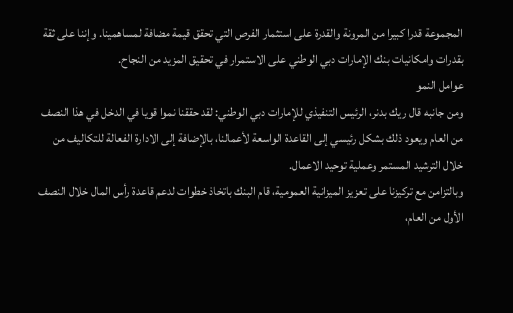المجموعة قدرا كبيرا من المرونة والقدرة على استثمار الفرص التي تحقق قيمة مضافة لمساهمينا. وإننا على ثقة بقدرات وامكانيات بنك الإمارات دبي الوطني على الاستمرار في تحقيق المزيد من النجاح.
عوامل النمو
ومن جانبه قال ريك بدنر، الرئيس التنفيذي للإمارات دبي الوطني: لقد حققنا نموا قويا في الدخل في هذا النصف من العام ويعود ذلك بشكل رئيسي إلى القاعدة الواسعة لأعمالنا، بالإضافة إلى الادارة الفعالة للتكاليف من خلال الترشيد المستمر وعملية توحيد الاعمال.
وبالتزامن مع تركيزنا على تعزيز الميزانية العمومية، قام البنك باتخاذ خطوات لدعم قاعدة رأس المال خلال النصف الأول من العام،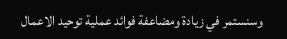وسنستمر في زيادة ومضاعفة فوائد عملية توحيد الاعمال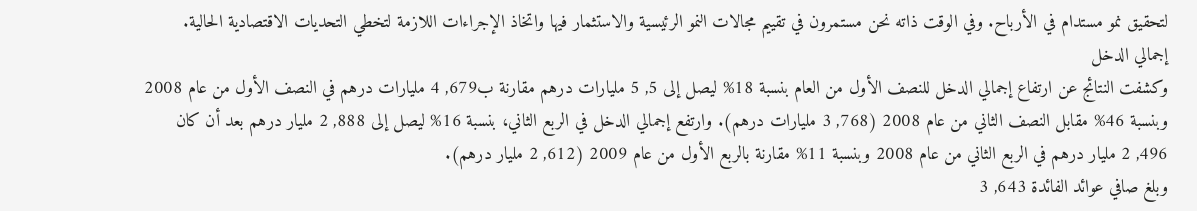لتحقيق نمو مستدام في الأرباح. وفي الوقت ذاته نحن مستمرون في تقييم مجالات النمو الرئيسية والاستثمار فيها واتخاذ الإجراءات اللازمة لتخطي التحديات الاقتصادية الحالية.
إجمالي الدخل
وكشفت النتائج عن ارتفاع إجمالي الدخل للنصف الأول من العام بنسبة 18% ليصل إلى 5, 5 مليارات درهم مقارنة ب679, 4 مليارات درهم في النصف الأول من عام 2008 وبنسبة 46% مقابل النصف الثاني من عام 2008 (768, 3 مليارات درهم). وارتفع إجمالي الدخل في الربع الثاني، بنسبة 16% ليصل إلى 888, 2 مليار درهم بعد أن كان 496, 2 مليار درهم في الربع الثاني من عام 2008 وبنسبة 11% مقارنة بالربع الأول من عام 2009 (612, 2 مليار درهم).
وبلغ صافي عوائد الفائدة 643, 3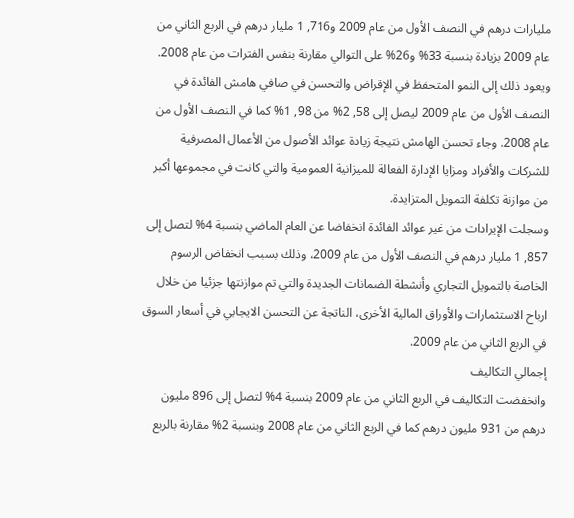مليارات درهم في النصف الأول من عام 2009 و716, 1 مليار درهم في الربع الثاني من عام 2009 بزيادة بنسبة 33% و26% على التوالي مقارنة بنفس الفترات من عام 2008.
ويعود ذلك إلى النمو المتحفظ في الإقراض والتحسن في صافي هامش الفائدة في النصف الأول من عام 2009 ليصل إلى 58, 2% من 98, 1% كما في النصف الأول من عام 2008. وجاء تحسن الهامش نتيجة زيادة عوائد الأصول من الأعمال المصرفية للشركات والأفراد ومزايا الإدارة الفعالة للميزانية العمومية والتي كانت في مجموعها أكبر من موازنة تكلفة التمويل المتزايدة.
وسجلت الإيرادات من غير عوائد الفائدة انخفاضا عن العام الماضي بنسبة 4% لتصل إلى 857, 1 مليار درهم في النصف الأول من عام 2009، وذلك بسبب انخفاض الرسوم الخاصة بالتمويل التجاري وأنشطة الضمانات الجديدة والتي تم موازنتها جزئيا من خلال ارباح الاستثمارات والأوراق المالية الأخرى، الناتجة عن التحسن الايجابي في أسعار السوق في الربع الثاني من عام 2009.
إجمالي التكاليف
وانخفضت التكاليف في الربع الثاني من عام 2009 بنسبة 4% لتصل إلى 896 مليون درهم من 931 مليون درهم كما في الربع الثاني من عام 2008 وبنسبة 2% مقارنة بالربع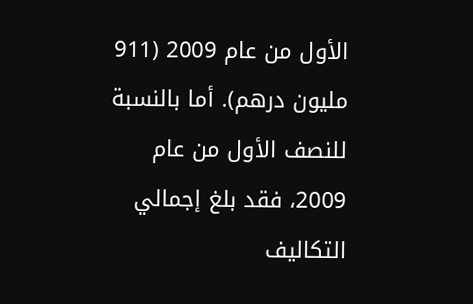الأول من عام 2009 (911 مليون درهم). أما بالنسبة للنصف الأول من عام 2009، فقد بلغ إجمالي التكاليف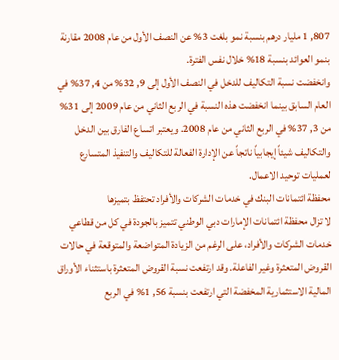807, 1 مليار درهم بنسبة نمو بلغت 3% عن النصف الأول من عام 2008 مقارنة بنمو العوائد بنسبة 18% خلال نفس الفترة.
وانخفضت نسبة التكاليف للدخل في النصف الأول إلى 9, 32% من 4, 37% في العام السابق بينما انخفضت هذه النسبة في الربع الثاني من عام 2009 إلى 31% من 3, 37% في الربع الثاني من عام 2008. ويعتبر اتساع الفارق بين الدخل والتكاليف شيئاً إيجابياً ناتجاً عن الإدارة الفعالة للتكاليف والتنفيذ المتسارع لعمليات توحيد الاعمال.
محفظة ائتمانات البنك في خدمات الشركات والأفراد تحتفظ بتميزها
لا تزال محفظة ائتمانات الإمارات دبي الوطني تتميز بالجودة في كل من قطاعي خدمات الشركات والأفراد، على الرغم من الزيادة المتواضعة والمتوقعة في حالات القروض المتعثرة وغير الفاعلة. وقد ارتفعت نسبة القروض المتعثرة باستثناء الأوراق المالية الاستثمارية المخفضة التي ارتفعت بنسبة 56, 1% في الربع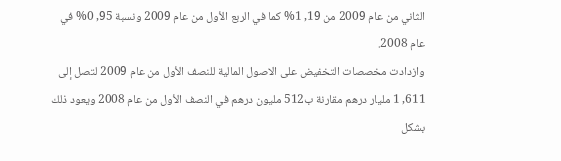الثاني من عام 2009 من 19, 1% كما في الربع الأول من عام 2009 ونسبة 95, 0% في عام 2008.
وازدادت مخصصات التخفيض على الاصول المالية للنصف الأول من عام 2009 لتصل إلى 611, 1 مليار درهم مقارنة ب512 مليون درهم في النصف الأول من عام 2008 ويعود ذلك بشكل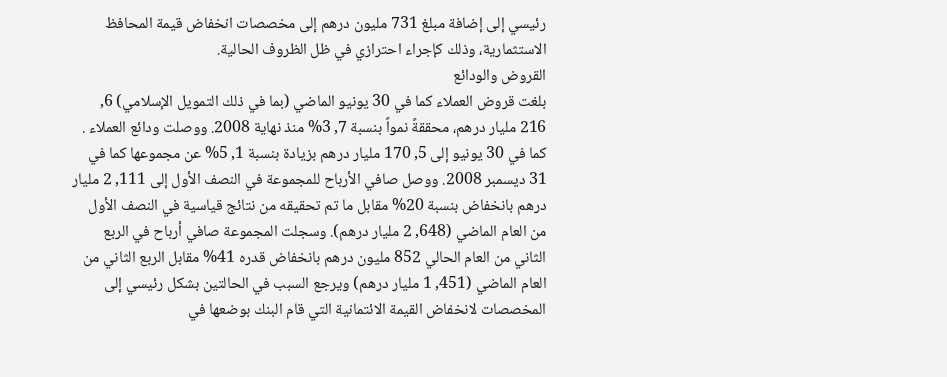رئيسي إلى إضافة مبلغ 731 مليون درهم إلى مخصصات انخفاض قيمة المحافظ الاستثمارية، وذلك كإجراء احترازي في ظل الظروف الحالية.
القروض والودائع
بلغت قروض العملاء كما في 30 يونيو الماضي (بما في ذلك التمويل الإسلامي) 6, 216 مليار درهم، محققةً نمواً بنسبة 7, 3% منذ نهاية 2008. ووصلت ودائع العملاء .
كما في 30 يونيو إلى 5, 170 مليار درهم بزيادة بنسبة 1, 5% عن مجموعها كما في 31 ديسمبر 2008. ووصل صافي الأرباح للمجموعة في النصف الأول إلى 111, 2 مليار درهم بانخفاض بنسبة 20% مقابل ما تم تحقيقه من نتائج قياسية في النصف الأول من العام الماضي (648, 2 مليار درهم). وسجلت المجموعة صافي أرباح في الربع الثاني من العام الحالي 852 مليون درهم بانخفاض قدره 41% مقابل الربع الثاني من العام الماضي (451, 1 مليار درهم) ويرجع السبب في الحالتين بشكل رئيسي إلى المخصصات لانخفاض القيمة الائتمانية التي قام البنك بوضعها في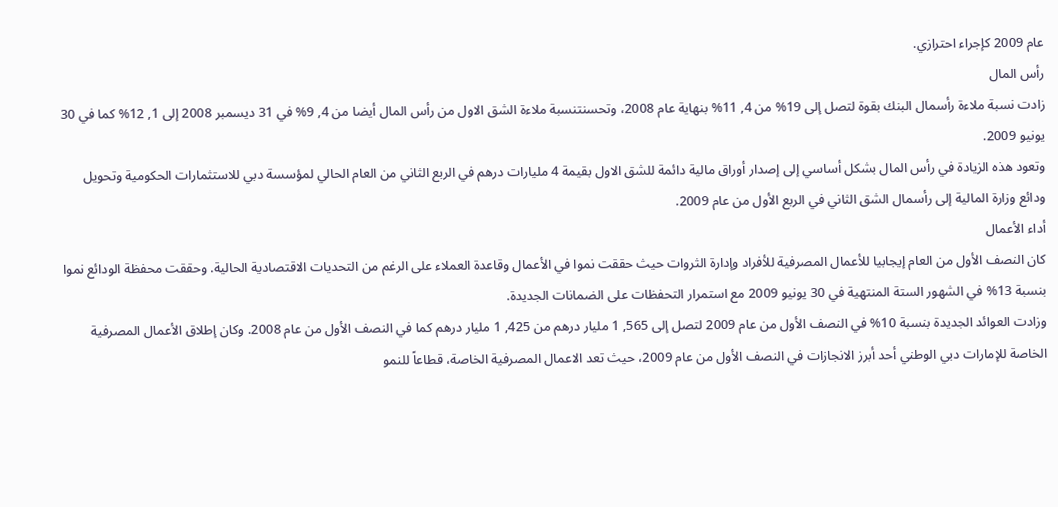عام 2009 كإجراء احترازي.
رأس المال
زادت نسبة ملاءة رأسمال البنك بقوة لتصل إلى 19% من 4, 11% بنهاية عام 2008، وتحسنتنسبة ملاءة الشق الاول من رأس المال أيضا من 4, 9% في 31 ديسمبر 2008 إلى 1, 12% كما في 30 يونيو 2009.
وتعود هذه الزيادة في رأس المال بشكل أساسي إلى إصدار أوراق مالية دائمة للشق الاول بقيمة 4 مليارات درهم في الربع الثاني من العام الحالي لمؤسسة دبي للاستثمارات الحكومية وتحويل ودائع وزارة المالية إلى رأسمال الشق الثاني في الربع الأول من عام 2009.
أداء الأعمال
كان النصف الأول من العام إيجابيا للأعمال المصرفية للأفراد وإدارة الثروات حيث حققت نموا في الأعمال وقاعدة العملاء على الرغم من التحديات الاقتصادية الحالية. وحققت محفظة الودائع نموا بنسبة 13% في الشهور الستة المنتهية في 30 يونيو 2009 مع استمرار التحفظات على الضمانات الجديدة.
وزادت العوائد الجديدة بنسبة 10% في النصف الأول من عام 2009 لتصل إلى 565, 1 مليار درهم من 425, 1 مليار درهم كما في النصف الأول من عام 2008. وكان إطلاق الأعمال المصرفية الخاصة للإمارات دبي الوطني أحد أبرز الانجازات في النصف الأول من عام 2009، حيث تعد الاعمال المصرفية الخاصة، قطاعاً للنمو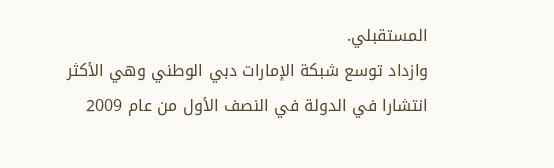المستقبلي.
وازداد توسع شبكة الإمارات دبي الوطني وهي الأكثر انتشارا في الدولة في النصف الأول من عام 2009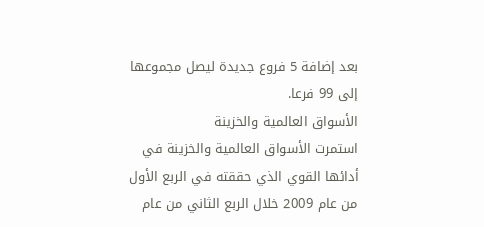بعد إضافة 5 فروع جديدة ليصل مجموعها إلى 99 فرعا.
الأسواق العالمية والخزينة
استمرت الأسواق العالمية والخزينة في أدائها القوي الذي حققته في الربع الأول من عام 2009 خلال الربع الثاني من عام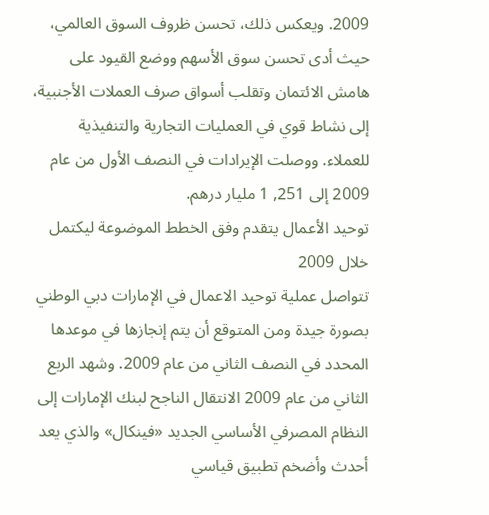2009. ويعكس ذلك، تحسن ظروف السوق العالمي، حيث أدى تحسن سوق الأسهم ووضع القيود على هامش الائتمان وتقلب أسواق صرف العملات الأجنبية، إلى نشاط قوي في العمليات التجارية والتنفيذية للعملاء. ووصلت الإيرادات في النصف الأول من عام 2009 إلى 251, 1 مليار درهم.
توحيد الأعمال يتقدم وفق الخطط الموضوعة ليكتمل خلال 2009
تتواصل عملية توحيد الاعمال في الإمارات دبي الوطني بصورة جيدة ومن المتوقع أن يتم إنجازها في موعدها المحدد في النصف الثاني من عام 2009. وشهد الربع الثاني من عام 2009 الانتقال الناجح لبنك الإمارات إلى النظام المصرفي الأساسي الجديد «فينكال» والذي يعد أحدث وأضخم تطبيق قياسي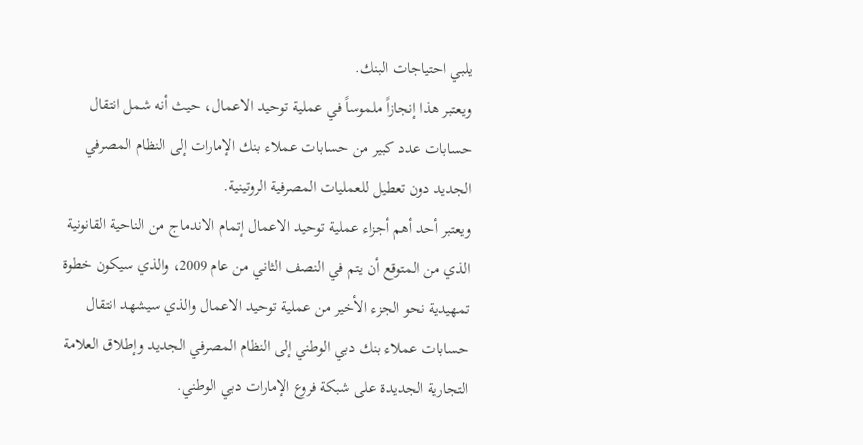يلبي احتياجات البنك.
ويعتبر هذا إنجازاً ملموساً في عملية توحيد الاعمال، حيث أنه شمل انتقال حسابات عدد كبير من حسابات عملاء بنك الإمارات إلى النظام المصرفي الجديد دون تعطيل للعمليات المصرفية الروتينية.
ويعتبر أحد أهم أجزاء عملية توحيد الاعمال إتمام الاندماج من الناحية القانونية الذي من المتوقع أن يتم في النصف الثاني من عام 2009، والذي سيكون خطوة تمهيدية نحو الجزء الأخير من عملية توحيد الاعمال والذي سيشهد انتقال حسابات عملاء بنك دبي الوطني إلى النظام المصرفي الجديد وإطلاق العلامة التجارية الجديدة على شبكة فروع الإمارات دبي الوطني.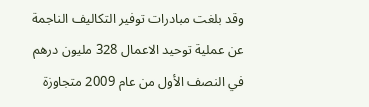وقد بلغت مبادرات توفير التكاليف الناجمة عن عملية توحيد الاعمال 328 مليون درهم في النصف الأول من عام 2009 متجاوزة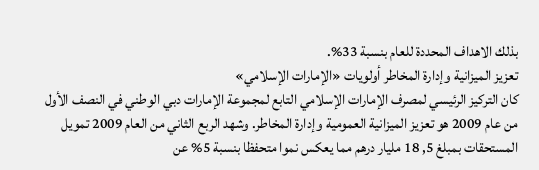بذلك الاهداف المحددة للعام بنسبة 33%.
تعزيز الميزانية وإدارة المخاطر أولويات «الإمارات الإسلامي»
كان التركيز الرئيسي لمصرف الإمارات الإسلامي التابع لمجموعة الإمارات دبي الوطني في النصف الأول من عام 2009 هو تعزيز الميزانية العمومية وإدارة المخاطر. وشهد الربع الثاني من العام 2009 تمويل المستحقات بمبلغ 5, 18 مليار درهم مما يعكس نموا متحفظا بنسبة 5% عن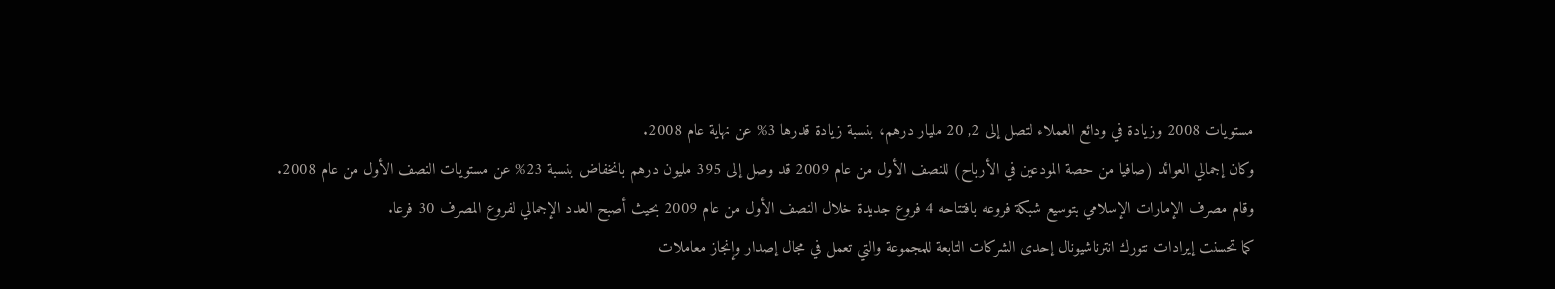مستويات 2008 وزيادة في ودائع العملاء لتصل إلى 2, 20 مليار درهم، بنسبة زيادة قدرها 3% عن نهاية عام 2008.
وكان إجمالي العوائد (صافيا من حصة المودعين في الأرباح) للنصف الأول من عام 2009 قد وصل إلى 395 مليون درهم بانخفاض بنسبة 23% عن مستويات النصف الأول من عام 2008.
وقام مصرف الإمارات الإسلامي بتوسيع شبكة فروعه بافتتاحه 4 فروع جديدة خلال النصف الأول من عام 2009 بحيث أصبح العدد الإجمالي لفروع المصرف 30 فرعا.
كما تحسنت إيرادات نتورك انترناشيونال إحدى الشركات التابعة للمجموعة والتي تعمل في مجال إصدار وإنجاز معاملات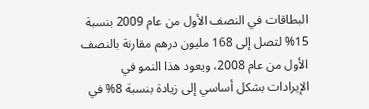البطاقات في النصف الأول من عام 2009 بنسبة 15% لتصل إلى 168 مليون درهم مقارنة بالنصف الأول من عام 2008، ويعود هذا النمو في الإيرادات بشكل أساسي إلى زيادة بنسبة 8% في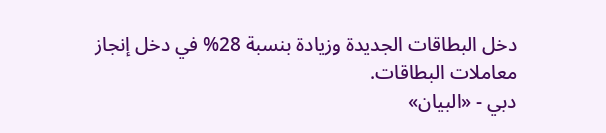دخل البطاقات الجديدة وزيادة بنسبة 28% في دخل إنجاز معاملات البطاقات.
دبي - «البيان»